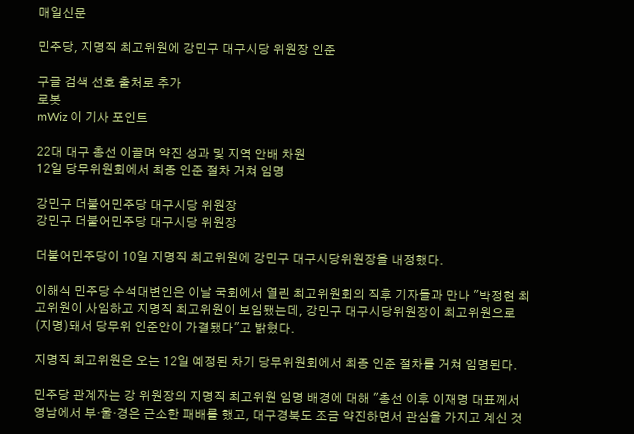매일신문

민주당, 지명직 최고위원에 강민구 대구시당 위원장 인준

구글 검색 선호 출처로 추가
로봇
mWiz 이 기사 포인트

22대 대구 총선 이끌며 약진 성과 및 지역 안배 차원
12일 당무위원회에서 최종 인준 절차 거쳐 임명

강민구 더불어민주당 대구시당 위원장
강민구 더불어민주당 대구시당 위원장

더불어민주당이 10일 지명직 최고위원에 강민구 대구시당위원장을 내정했다.

이해식 민주당 수석대변인은 이날 국회에서 열린 최고위원회의 직후 기자들과 만나 "박정현 최고위원이 사임하고 지명직 최고위원이 보임됐는데, 강민구 대구시당위원장이 최고위원으로 (지명)돼서 당무위 인준안이 가결됐다"고 밝혔다.

지명직 최고위원은 오는 12일 예정된 차기 당무위원회에서 최종 인준 절차를 거쳐 임명된다.

민주당 관계자는 강 위원장의 지명직 최고위원 임명 배경에 대해 "총선 이후 이재명 대표께서 영남에서 부·울·경은 근소한 패배를 했고, 대구경북도 조금 약진하면서 관심을 가지고 계신 것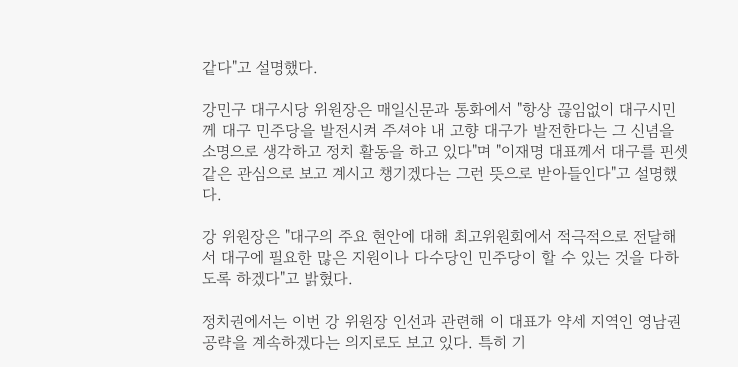같다"고 설명했다.

강민구 대구시당 위원장은 매일신문과 통화에서 "항상 끊임없이 대구시민께 대구 민주당을 발전시켜 주셔야 내 고향 대구가 발전한다는 그 신념을 소명으로 생각하고 정치 활동을 하고 있다"며 "이재명 대표께서 대구를 핀셋 같은 관심으로 보고 계시고 챙기겠다는 그런 뜻으로 받아들인다"고 설명했다.

강 위원장은 "대구의 주요 현안에 대해 최고위원회에서 적극적으로 전달해서 대구에 필요한 많은 지원이나 다수당인 민주당이 할 수 있는 것을 다하도록 하겠다"고 밝혔다.

정치권에서는 이번 강 위원장 인선과 관련해 이 대표가 약세 지역인 영남권 공략을 계속하겠다는 의지로도 보고 있다. 특히 기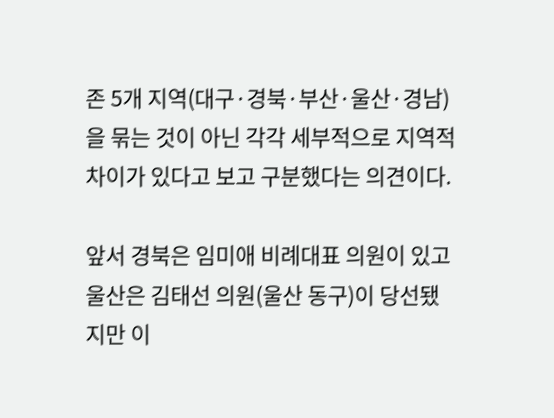존 5개 지역(대구·경북·부산·울산·경남)을 묶는 것이 아닌 각각 세부적으로 지역적 차이가 있다고 보고 구분했다는 의견이다.

앞서 경북은 임미애 비례대표 의원이 있고 울산은 김태선 의원(울산 동구)이 당선됐지만 이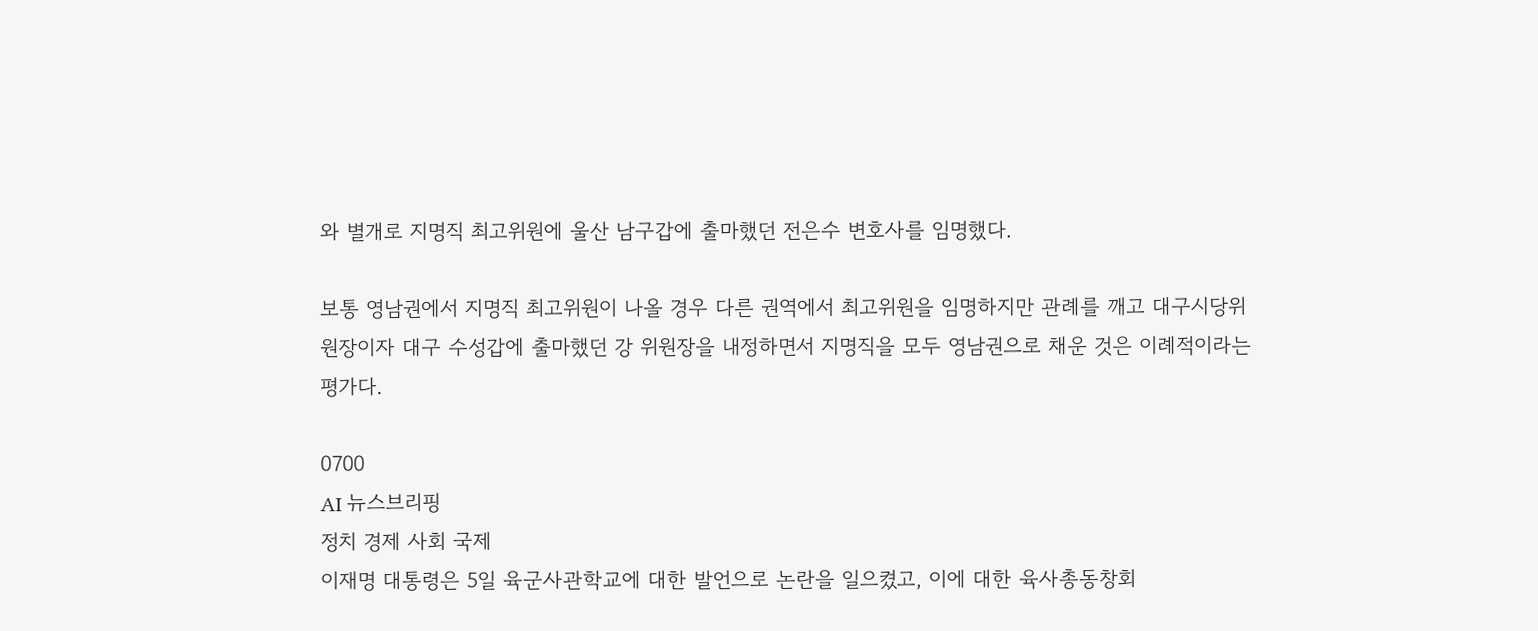와 별개로 지명직 최고위원에 울산 남구갑에 출마했던 전은수 변호사를 임명했다.

보통 영남권에서 지명직 최고위원이 나올 경우 다른 권역에서 최고위원을 임명하지만 관례를 깨고 대구시당위원장이자 대구 수성갑에 출마했던 강 위원장을 내정하면서 지명직을 모두 영남권으로 채운 것은 이례적이라는 평가다.

0700
AI 뉴스브리핑
정치 경제 사회 국제
이재명 대통령은 5일 육군사관학교에 대한 발언으로 논란을 일으켰고, 이에 대한 육사총동창회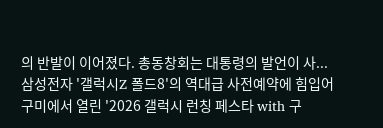의 반발이 이어졌다. 총동창회는 대통령의 발언이 사...
삼성전자 '갤럭시Z 폴드8'의 역대급 사전예약에 힘입어 구미에서 열린 '2026 갤럭시 런칭 페스타 with 구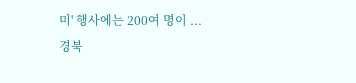미' 행사에는 200여 명이 ...
경북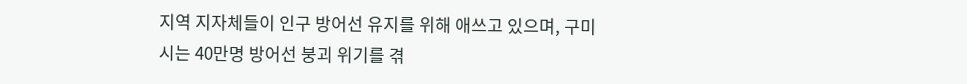지역 지자체들이 인구 방어선 유지를 위해 애쓰고 있으며, 구미시는 40만명 방어선 붕괴 위기를 겪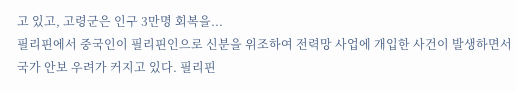고 있고, 고령군은 인구 3만명 회복을...
필리핀에서 중국인이 필리핀인으로 신분을 위조하여 전력망 사업에 개입한 사건이 발생하면서 국가 안보 우려가 커지고 있다. 필리핀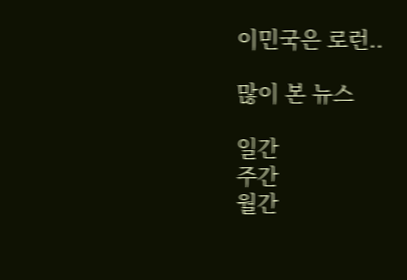이민국은 로런..

많이 본 뉴스

일간
주간
월간